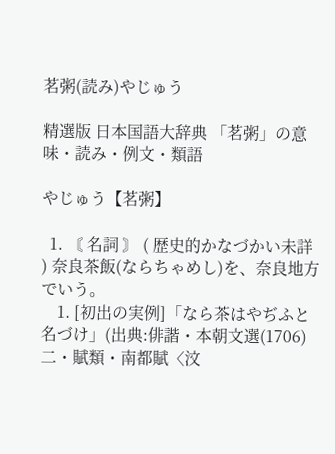茗粥(読み)やじゅう

精選版 日本国語大辞典 「茗粥」の意味・読み・例文・類語

やじゅう【茗粥】

  1. 〘 名詞 〙 ( 歴史的かなづかい未詳 ) 奈良茶飯(ならちゃめし)を、奈良地方でいう。
    1. [初出の実例]「なら茶はやぢふと名づけ」(出典:俳諧・本朝文選(1706)二・賦類・南都賦〈汶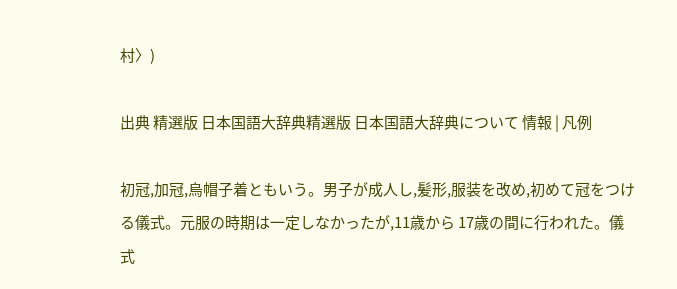村〉)

出典 精選版 日本国語大辞典精選版 日本国語大辞典について 情報 | 凡例

初冠,加冠,烏帽子着ともいう。男子が成人し,髪形,服装を改め,初めて冠をつける儀式。元服の時期は一定しなかったが,11歳から 17歳の間に行われた。儀式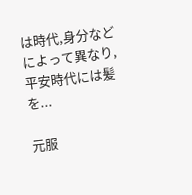は時代,身分などによって異なり,平安時代には髪を...

元服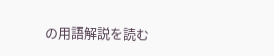の用語解説を読む